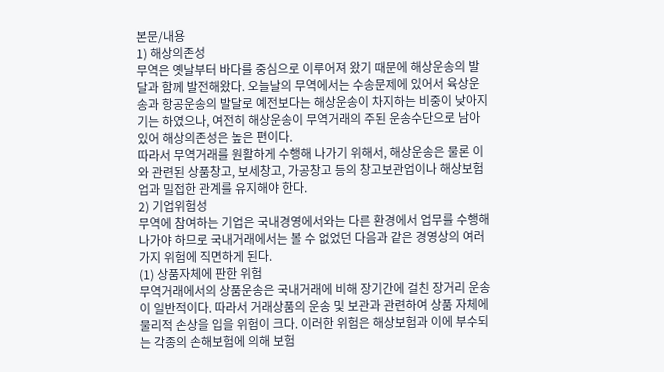본문/내용
1) 해상의존성
무역은 옛날부터 바다를 중심으로 이루어져 왔기 때문에 해상운송의 발달과 함께 발전해왔다. 오늘날의 무역에서는 수송문제에 있어서 육상운송과 항공운송의 발달로 예전보다는 해상운송이 차지하는 비중이 낮아지기는 하였으나, 여전히 해상운송이 무역거래의 주된 운송수단으로 남아 있어 해상의존성은 높은 편이다.
따라서 무역거래를 원활하게 수행해 나가기 위해서, 해상운송은 물론 이와 관련된 상품창고, 보세창고, 가공창고 등의 창고보관업이나 해상보험업과 밀접한 관계를 유지해야 한다.
2) 기업위험성
무역에 참여하는 기업은 국내경영에서와는 다른 환경에서 업무를 수행해나가야 하므로 국내거래에서는 볼 수 없었던 다음과 같은 경영상의 여러 가지 위험에 직면하게 된다.
(1) 상품자체에 판한 위험
무역거래에서의 상품운송은 국내거래에 비해 장기간에 걸친 장거리 운송이 일반적이다. 따라서 거래상품의 운송 및 보관과 관련하여 상품 자체에 물리적 손상을 입을 위험이 크다. 이러한 위험은 해상보험과 이에 부수되는 각종의 손해보험에 의해 보험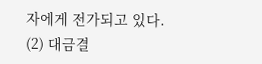자에게 전가되고 있다.
(2) 대금결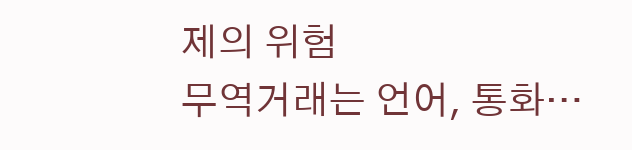제의 위험
무역거래는 언어, 통화…